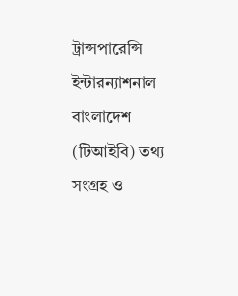ট্রান্সপারেন্সি ইন্টারন্যাশনাল বাংলাদেশ (টিআইবি) তথ্য সংগ্রহ ও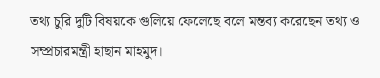তথ্য চুরি দুটি বিষয়কে গুলিয়ে ফেলেছে বলে মন্তব্য করেছেন তথ্য ও সম্প্রচারমন্ত্রী হাছান মাহমুদ।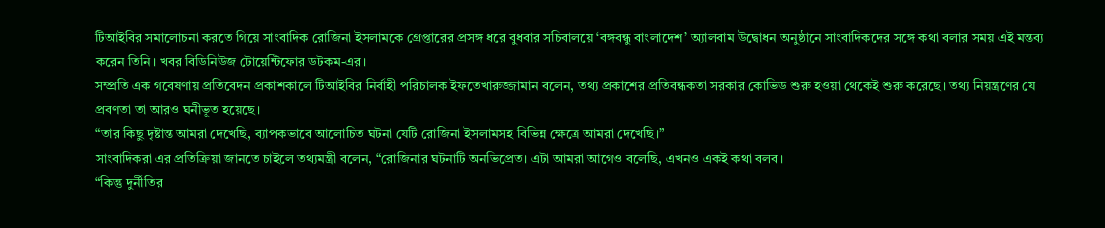টিআইবির সমালোচনা করতে গিয়ে সাংবাদিক রোজিনা ইসলামকে গ্রেপ্তারের প্রসঙ্গ ধরে বুধবার সচিবালয়ে ‘বঙ্গবন্ধু বাংলাদেশ’ অ্যালবাম উদ্বোধন অনুষ্ঠানে সাংবাদিকদের সঙ্গে কথা বলার সময় এই মন্তব্য করেন তিনি। খবর বিডিনিউজ টোয়েন্টিফোর ডটকম-এর।
সম্প্রতি এক গবেষণায় প্রতিবেদন প্রকাশকালে টিআইবির নির্বাহী পরিচালক ইফতেখারুজ্জামান বলেন, তথ্য প্রকাশের প্রতিবন্ধকতা সরকার কোভিড শুরু হওয়া থেকেই শুরু করেছে। তথ্য নিয়ন্ত্রণের যে প্রবণতা তা আরও ঘনীভূত হয়েছে।
“তার কিছু দৃষ্টান্ত আমরা দেখেছি, ব্যাপকভাবে আলোচিত ঘটনা যেটি রোজিনা ইসলামসহ বিভিন্ন ক্ষেত্রে আমরা দেখেছি।”
সাংবাদিকরা এর প্রতিক্রিয়া জানতে চাইলে তথ্যমন্ত্রী বলেন, “রোজিনার ঘটনাটি অনভিপ্রেত। এটা আমরা আগেও বলেছি, এখনও একই কথা বলব।
“কিন্তু দুর্নীতির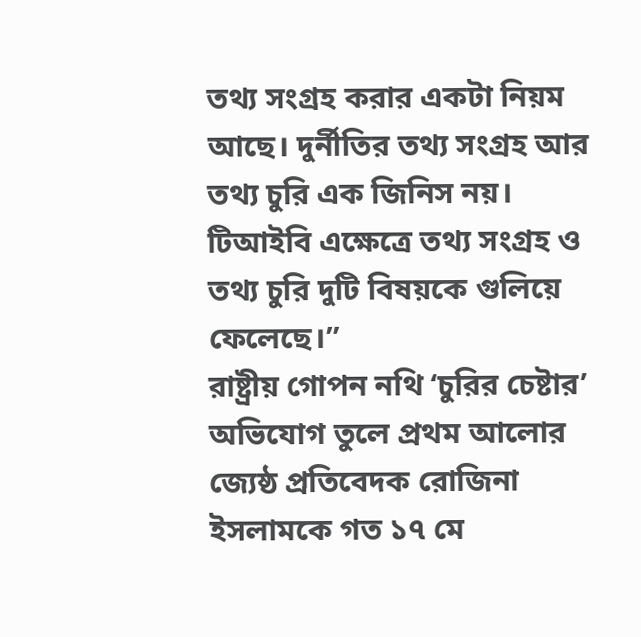তথ্য সংগ্রহ করার একটা নিয়ম আছে। দুর্নীতির তথ্য সংগ্রহ আর তথ্য চুরি এক জিনিস নয়। টিআইবি এক্ষেত্রে তথ্য সংগ্রহ ও তথ্য চুরি দুটি বিষয়কে গুলিয়ে ফেলেছে।”
রাষ্ট্রীয় গোপন নথি ‘চুরির চেষ্টার’ অভিযোগ তুলে প্রথম আলোর জ্যেষ্ঠ প্রতিবেদক রোজিনা ইসলামকে গত ১৭ মে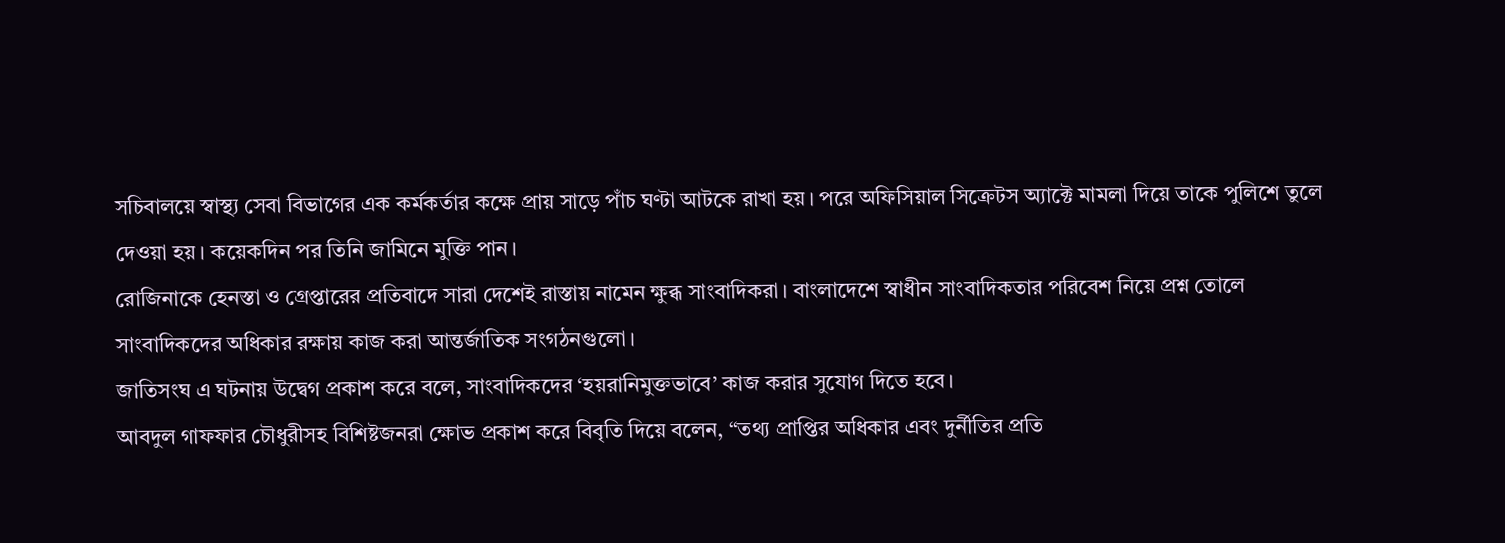সচিবালয়ে স্বাস্থ্য সেবা বিভাগের এক কর্মকর্তার কক্ষে প্রায় সাড়ে পাঁচ ঘণ্টা আটকে রাখা হয়। পরে অফিসিয়াল সিক্রেটস অ্যাক্টে মামলা দিয়ে তাকে পুলিশে তুলে দেওয়া হয়। কয়েকদিন পর তিনি জামিনে মুক্তি পান।
রোজিনাকে হেনস্তা ও গ্রেপ্তারের প্রতিবাদে সারা দেশেই রাস্তায় নামেন ক্ষুব্ধ সাংবাদিকরা। বাংলাদেশে স্বাধীন সাংবাদিকতার পরিবেশ নিয়ে প্রশ্ন তোলে সাংবাদিকদের অধিকার রক্ষায় কাজ করা আন্তর্জাতিক সংগঠনগুলো।
জাতিসংঘ এ ঘটনায় উদ্বেগ প্রকাশ করে বলে, সাংবাদিকদের ‘হয়রানিমুক্তভাবে’ কাজ করার সুযোগ দিতে হবে।
আবদুল গাফফার চৌধুরীসহ বিশিষ্টজনরা ক্ষোভ প্রকাশ করে বিবৃতি দিয়ে বলেন, “তথ্য প্রাপ্তির অধিকার এবং দুর্নীতির প্রতি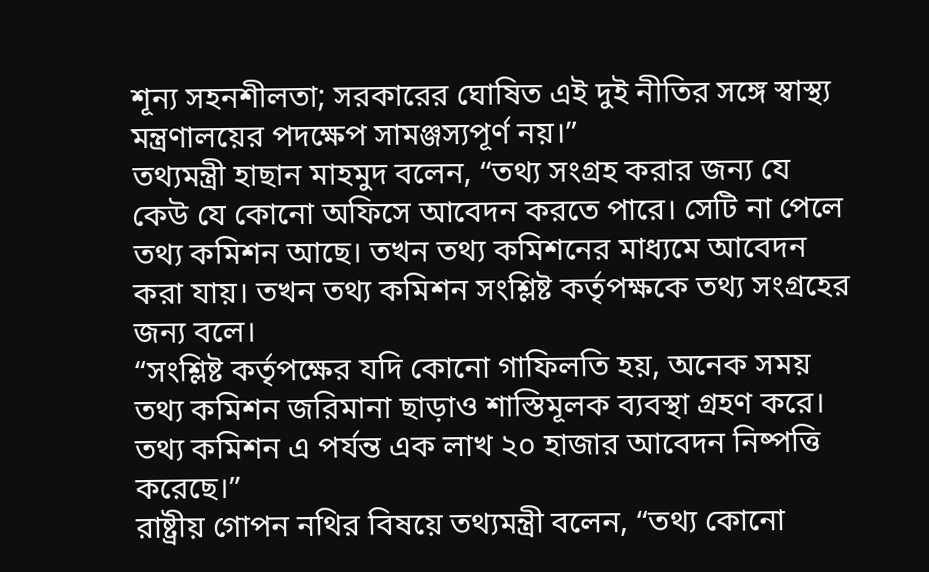শূন্য সহনশীলতা; সরকারের ঘোষিত এই দুই নীতির সঙ্গে স্বাস্থ্য মন্ত্রণালয়ের পদক্ষেপ সামঞ্জস্যপূর্ণ নয়।”
তথ্যমন্ত্রী হাছান মাহমুদ বলেন, “তথ্য সংগ্রহ করার জন্য যে কেউ যে কোনো অফিসে আবেদন করতে পারে। সেটি না পেলে তথ্য কমিশন আছে। তখন তথ্য কমিশনের মাধ্যমে আবেদন করা যায়। তখন তথ্য কমিশন সংশ্লিষ্ট কর্তৃপক্ষকে তথ্য সংগ্রহের জন্য বলে।
“সংশ্লিষ্ট কর্তৃপক্ষের যদি কোনো গাফিলতি হয়, অনেক সময় তথ্য কমিশন জরিমানা ছাড়াও শাস্তিমূলক ব্যবস্থা গ্রহণ করে। তথ্য কমিশন এ পর্যন্ত এক লাখ ২০ হাজার আবেদন নিষ্পত্তি করেছে।”
রাষ্ট্রীয় গোপন নথির বিষয়ে তথ্যমন্ত্রী বলেন, “তথ্য কোনো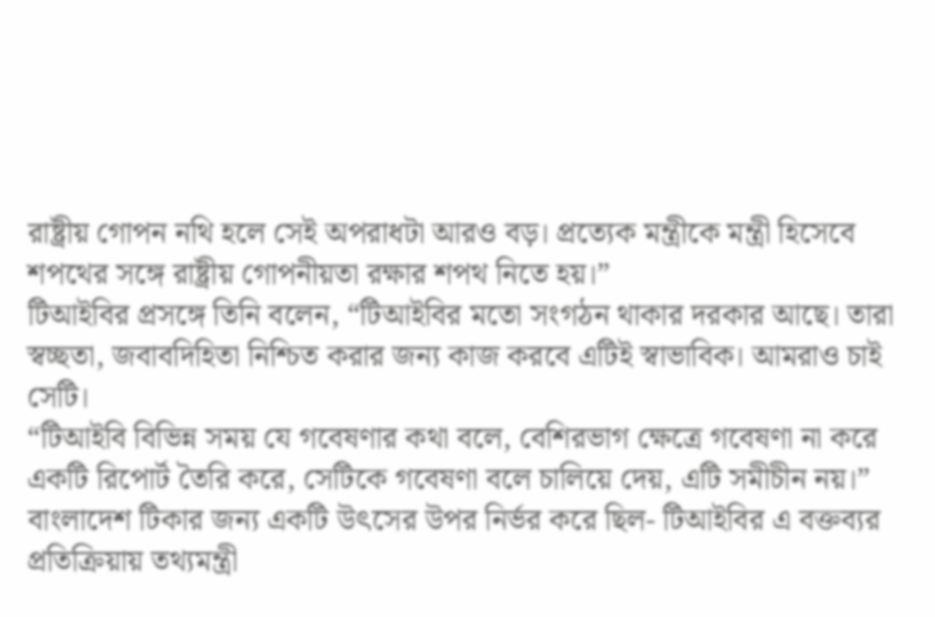রাষ্ট্রীয় গোপন নথি হলে সেই অপরাধটা আরও বড়। প্রত্যেক মন্ত্রীকে মন্ত্রী হিসেবে শপথের সঙ্গে রাষ্ট্রীয় গোপনীয়তা রক্ষার শপথ নিতে হয়।”
টিআইবির প্রসঙ্গে তিনি বলেন, “টিআইবির মতো সংগঠন থাকার দরকার আছে। তারা স্বচ্ছতা, জবাবদিহিতা নিশ্চিত করার জন্য কাজ করবে এটিই স্বাভাবিক। আমরাও চাই সেটি।
“টিআইবি বিভিন্ন সময় যে গবেষণার কথা বলে, বেশিরভাগ ক্ষেত্রে গবেষণা না করে একটি রিপোর্ট তৈরি করে, সেটিকে গবেষণা বলে চালিয়ে দেয়, এটি সমীচীন নয়।”
বাংলাদেশ টিকার জন্য একটি উৎসের উপর নির্ভর করে ছিল- টিআইবির এ বক্তব্যর প্রতিক্রিয়ায় তথ্যমন্ত্রী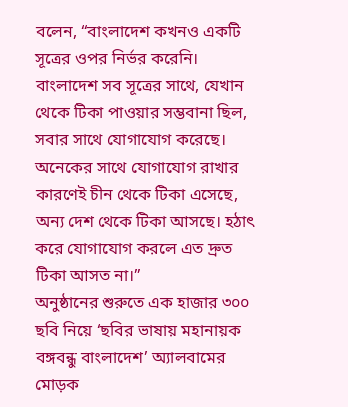বলেন, “বাংলাদেশ কখনও একটি সূত্রের ওপর নির্ভর করেনি। বাংলাদেশ সব সূত্রের সাথে, যেখান থেকে টিকা পাওয়ার সম্ভবানা ছিল, সবার সাথে যোগাযোগ করেছে। অনেকের সাথে যোগাযোগ রাখার কারণেই চীন থেকে টিকা এসেছে, অন্য দেশ থেকে টিকা আসছে। হঠাৎ করে যোগাযোগ করলে এত দ্রুত টিকা আসত না।”
অনুষ্ঠানের শুরুতে এক হাজার ৩০০ ছবি নিয়ে ‘ছবির ভাষায় মহানায়ক বঙ্গবন্ধু বাংলাদেশ’ অ্যালবামের মোড়ক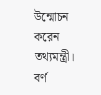উন্মোচন করেন তথ্যমন্ত্রী। বর্ণ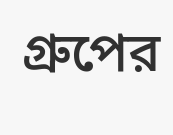গ্রুপের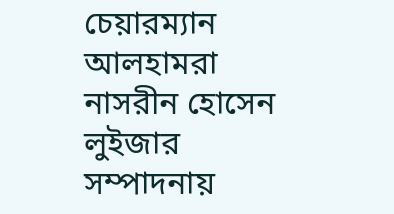চেয়ারম্যান আলহামরা নাসরীন হোসেন লুইজার সম্পাদনায়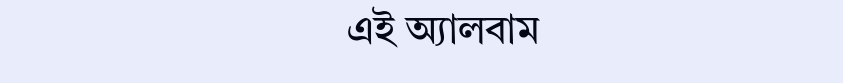এই অ্যালবাম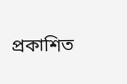প্রকাশিত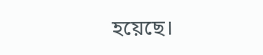হয়েছে।